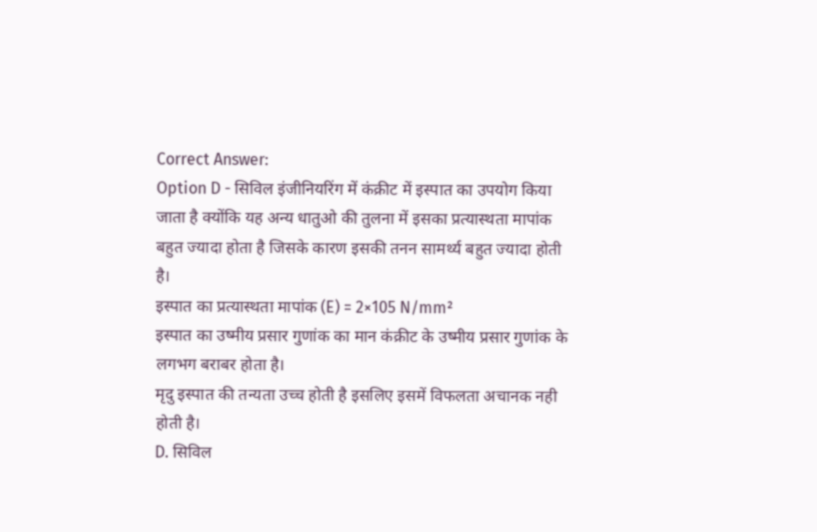Correct Answer:
Option D - सिविल इंजीनियरिंग में कंक्रीट में इस्पात का उपयोग किया जाता है क्योंकि यह अन्य धातुओ की तुलना में इसका प्रत्यास्थता मापांक बहुत ज्यादा होता है जिसके कारण इसकी तनन सामर्थ्य बहुत ज्यादा होती है।
इस्पात का प्रत्यास्थता मापांक (E) = 2×105 N/mm²
इस्पात का उष्मीय प्रसार गुणांक का मान कंक्रीट के उष्मीय प्रसार गुणांक के लगभग बराबर होता है।
मृदु इस्पात की तन्यता उच्च होती है इसलिए इसमें विफलता अचानक नही होती है।
D. सिविल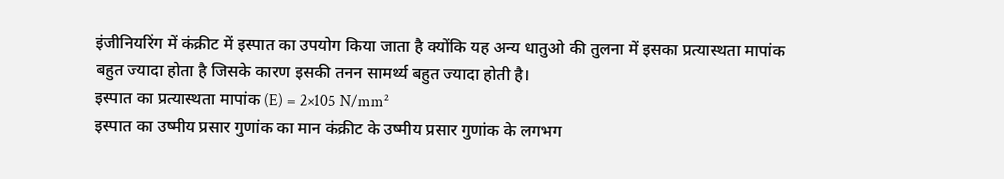इंजीनियरिंग में कंक्रीट में इस्पात का उपयोग किया जाता है क्योंकि यह अन्य धातुओ की तुलना में इसका प्रत्यास्थता मापांक बहुत ज्यादा होता है जिसके कारण इसकी तनन सामर्थ्य बहुत ज्यादा होती है।
इस्पात का प्रत्यास्थता मापांक (E) = 2×105 N/mm²
इस्पात का उष्मीय प्रसार गुणांक का मान कंक्रीट के उष्मीय प्रसार गुणांक के लगभग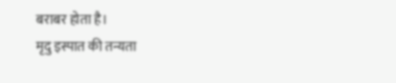बराबर होता है।
मृदु इस्पात की तन्यता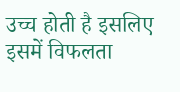उच्च होती है इसलिए इसमें विफलता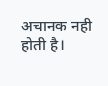अचानक नही होती है।